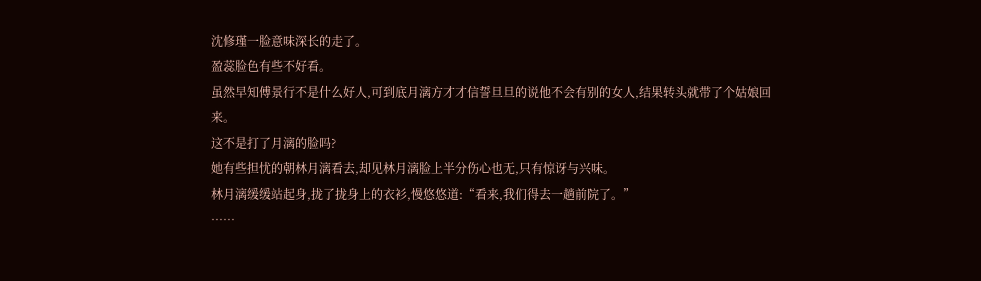沈修瑾一脸意味深长的走了。
盈蕊脸色有些不好看。
虽然早知傅景行不是什么好人,可到底月漓方才才信誓旦旦的说他不会有别的女人,结果转头就带了个姑娘回来。
这不是打了月漓的脸吗?
她有些担忧的朝林月漓看去,却见林月漓脸上半分伤心也无,只有惊讶与兴味。
林月漓缓缓站起身,拢了拢身上的衣衫,慢悠悠道:“看来,我们得去一趟前院了。”
……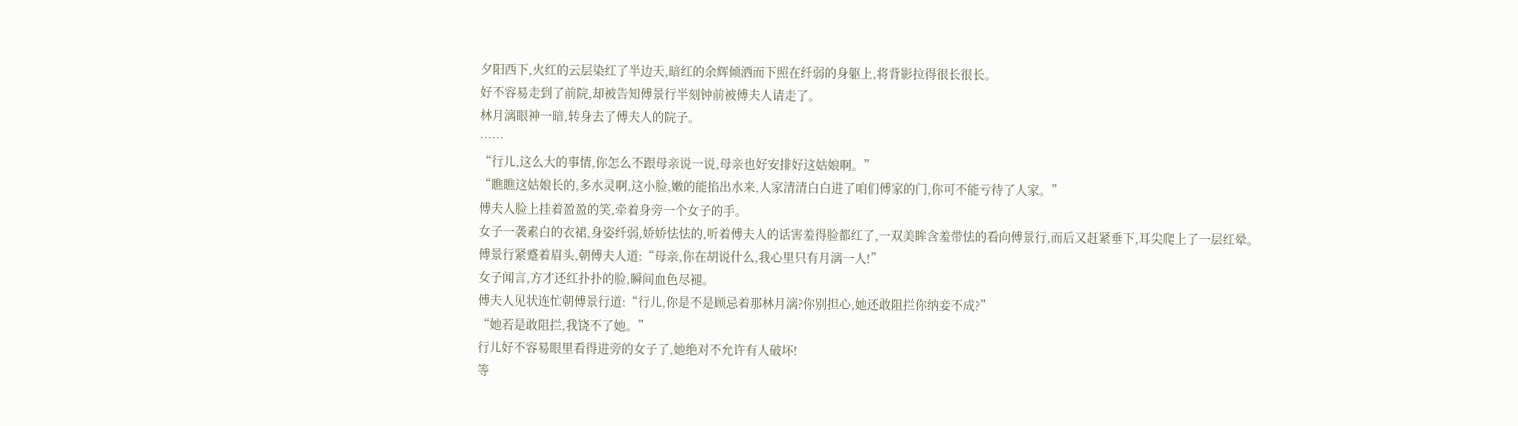夕阳西下,火红的云层染红了半边天,暗红的余辉倾洒而下照在纤弱的身躯上,将背影拉得很长很长。
好不容易走到了前院,却被告知傅景行半刻钟前被傅夫人请走了。
林月漓眼神一暗,转身去了傅夫人的院子。
……
“行儿,这么大的事情,你怎么不跟母亲说一说,母亲也好安排好这姑娘啊。”
“瞧瞧这姑娘长的,多水灵啊,这小脸,嫩的能掐出水来,人家清清白白进了咱们傅家的门,你可不能亏待了人家。”
傅夫人脸上挂着盈盈的笑,牵着身旁一个女子的手。
女子一袭素白的衣裙,身姿纤弱,娇娇怯怯的,听着傅夫人的话害羞得脸都红了,一双美眸含羞带怯的看向傅景行,而后又赶紧垂下,耳尖爬上了一层红晕。
傅景行紧蹙着眉头,朝傅夫人道:“母亲,你在胡说什么,我心里只有月漓一人!”
女子闻言,方才还红扑扑的脸,瞬间血色尽褪。
傅夫人见状连忙朝傅景行道:“行儿,你是不是顾忌着那林月漓?你别担心,她还敢阻拦你纳妾不成?”
“她若是敢阻拦,我饶不了她。”
行儿好不容易眼里看得进旁的女子了,她绝对不允许有人破坏!
等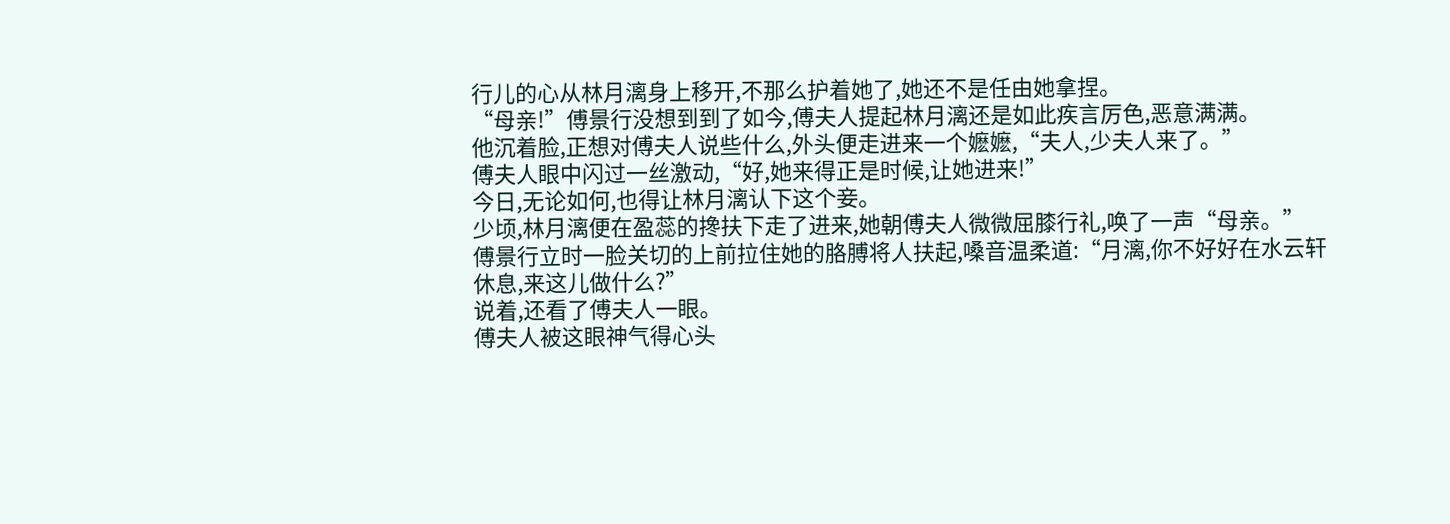行儿的心从林月漓身上移开,不那么护着她了,她还不是任由她拿捏。
“母亲!”傅景行没想到到了如今,傅夫人提起林月漓还是如此疾言厉色,恶意满满。
他沉着脸,正想对傅夫人说些什么,外头便走进来一个嬷嬷,“夫人,少夫人来了。”
傅夫人眼中闪过一丝激动,“好,她来得正是时候,让她进来!”
今日,无论如何,也得让林月漓认下这个妾。
少顷,林月漓便在盈蕊的搀扶下走了进来,她朝傅夫人微微屈膝行礼,唤了一声“母亲。”
傅景行立时一脸关切的上前拉住她的胳膊将人扶起,嗓音温柔道:“月漓,你不好好在水云轩休息,来这儿做什么?”
说着,还看了傅夫人一眼。
傅夫人被这眼神气得心头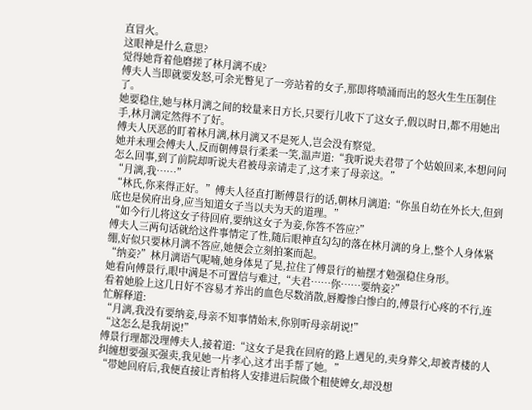直冒火。
这眼神是什么意思?
觉得她背着他磨搓了林月漓不成?
傅夫人当即就要发怒,可余光瞥见了一旁站着的女子,那即将喷涌而出的怒火生生压制住了。
她要稳住,她与林月漓之间的较量来日方长,只要行儿收下了这女子,假以时日,都不用她出手,林月漓定然得不了好。
傅夫人厌恶的盯着林月漓,林月漓又不是死人,岂会没有察觉。
她并未理会傅夫人,反而朝傅景行柔柔一笑,温声道:“我听说夫君带了个姑娘回来,本想问问怎么回事,到了前院却听说夫君被母亲请走了,这才来了母亲这。”
“月漓,我……”
“林氏,你来得正好。”傅夫人径直打断傅景行的话,朝林月漓道:“你虽自幼在外长大,但到底也是侯府出身,应当知道女子当以夫为天的道理。”
“如今行儿将这女子待回府,要纳这女子为妾,你答不答应?”
傅夫人三两句话就给这件事情定了性,随后眼神直勾勾的落在林月漓的身上,整个人身体紧绷,好似只要林月漓不答应,她便会立刻拍案而起。
“纳妾?”林月漓语气呢喃,她身体晃了晃,拉住了傅景行的袖摆才勉强稳住身形。
她看向傅景行,眼中满是不可置信与难过,“夫君……你……要纳妾?”
看着她脸上这几日好不容易才养出的血色尽数消散,唇瓣惨白惨白的,傅景行心疼的不行,连忙解释道:
“月漓,我没有要纳妾,母亲不知事情始末,你别听母亲胡说!”
“这怎么是我胡说!”
傅景行理都没理傅夫人,接着道:“这女子是我在回府的路上遇见的,卖身葬父,却被青楼的人纠缠想要强买强卖,我见她一片孝心,这才出手帮了她。”
“带她回府后,我便直接让青柏将人安排进后院做个粗使婢女,却没想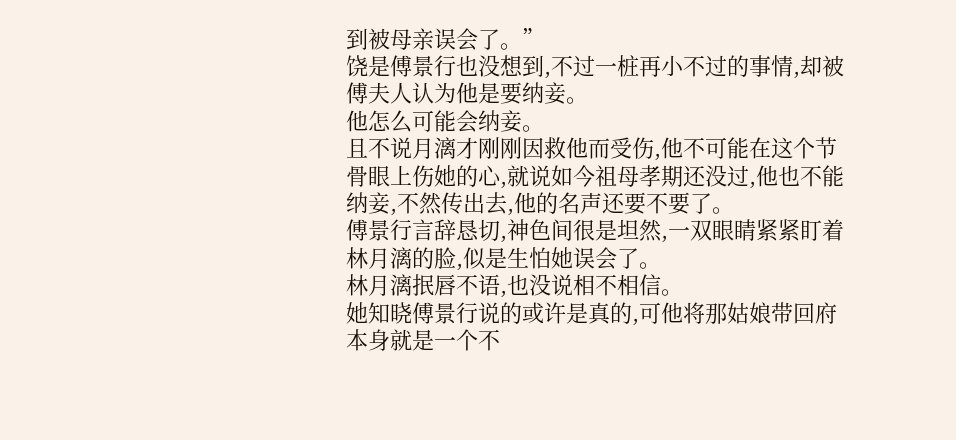到被母亲误会了。”
饶是傅景行也没想到,不过一桩再小不过的事情,却被傅夫人认为他是要纳妾。
他怎么可能会纳妾。
且不说月漓才刚刚因救他而受伤,他不可能在这个节骨眼上伤她的心,就说如今祖母孝期还没过,他也不能纳妾,不然传出去,他的名声还要不要了。
傅景行言辞恳切,神色间很是坦然,一双眼睛紧紧盯着林月漓的脸,似是生怕她误会了。
林月漓抿唇不语,也没说相不相信。
她知晓傅景行说的或许是真的,可他将那姑娘带回府本身就是一个不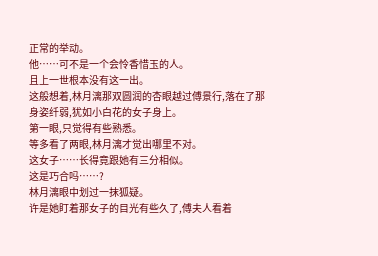正常的举动。
他……可不是一个会怜香惜玉的人。
且上一世根本没有这一出。
这般想着,林月漓那双圆润的杏眼越过傅景行,落在了那身姿纤弱,犹如小白花的女子身上。
第一眼,只觉得有些熟悉。
等多看了两眼,林月漓才觉出哪里不对。
这女子……长得竟跟她有三分相似。
这是巧合吗……?
林月漓眼中划过一抹狐疑。
许是她盯着那女子的目光有些久了,傅夫人看着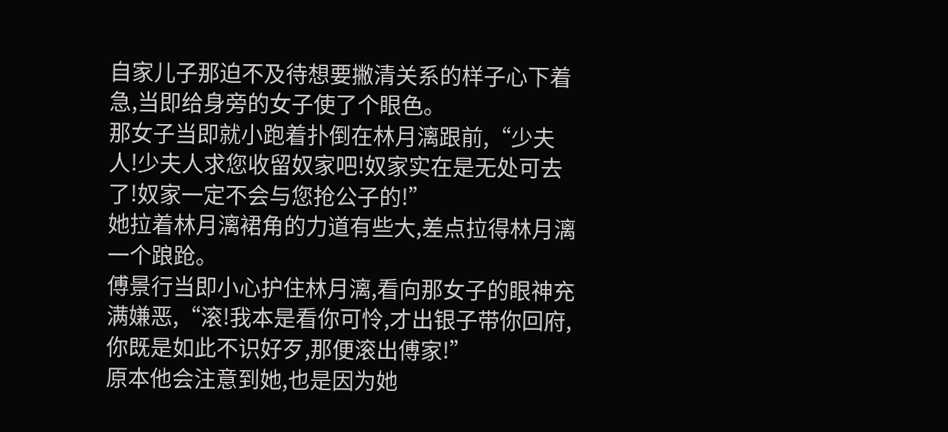自家儿子那迫不及待想要撇清关系的样子心下着急,当即给身旁的女子使了个眼色。
那女子当即就小跑着扑倒在林月漓跟前,“少夫人!少夫人求您收留奴家吧!奴家实在是无处可去了!奴家一定不会与您抢公子的!”
她拉着林月漓裙角的力道有些大,差点拉得林月漓一个踉跄。
傅景行当即小心护住林月漓,看向那女子的眼神充满嫌恶,“滚!我本是看你可怜,才出银子带你回府,你既是如此不识好歹,那便滚出傅家!”
原本他会注意到她,也是因为她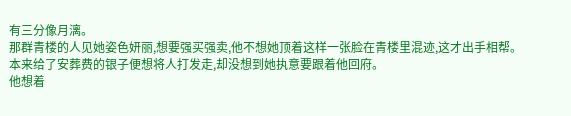有三分像月漓。
那群青楼的人见她姿色妍丽,想要强买强卖,他不想她顶着这样一张脸在青楼里混迹,这才出手相帮。
本来给了安葬费的银子便想将人打发走,却没想到她执意要跟着他回府。
他想着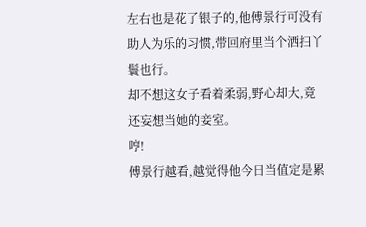左右也是花了银子的,他傅景行可没有助人为乐的习惯,带回府里当个洒扫丫鬟也行。
却不想这女子看着柔弱,野心却大,竟还妄想当她的妾室。
哼!
傅景行越看,越觉得他今日当值定是累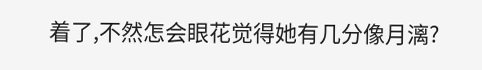着了,不然怎会眼花觉得她有几分像月漓?